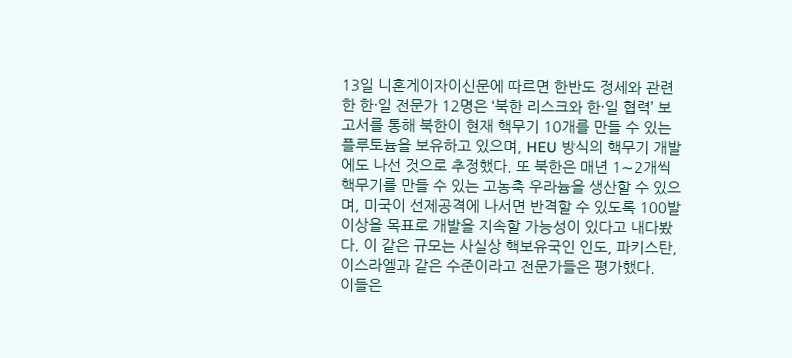13일 니혼게이자이신문에 따르면 한반도 정세와 관련한 한·일 전문가 12명은 ‘북한 리스크와 한·일 협력’ 보고서를 통해 북한이 현재 핵무기 10개를 만들 수 있는 플루토늄을 보유하고 있으며, HEU 방식의 핵무기 개발에도 나선 것으로 추정했다. 또 북한은 매년 1∼2개씩 핵무기를 만들 수 있는 고농축 우라늄을 생산할 수 있으며, 미국이 선제공격에 나서면 반격할 수 있도록 100발 이상을 목표로 개발을 지속할 가능성이 있다고 내다봤다. 이 같은 규모는 사실상 핵보유국인 인도, 파키스탄, 이스라엘과 같은 수준이라고 전문가들은 평가했다.
이들은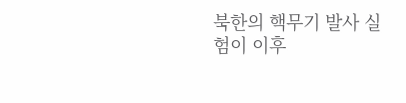북한의 핵무기 발사 실험이 이후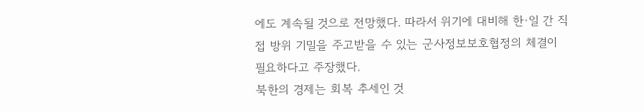에도 계속될 것으로 전망했다. 따라서 위기에 대비해 한·일 간 직접 방위 기밀을 주고받을 수 있는 군사정보보호협정의 체결이 필요하다고 주장했다.
북한의 경제는 회복 추세인 것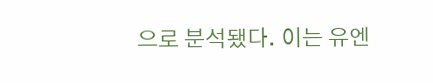으로 분석됐다. 이는 유엔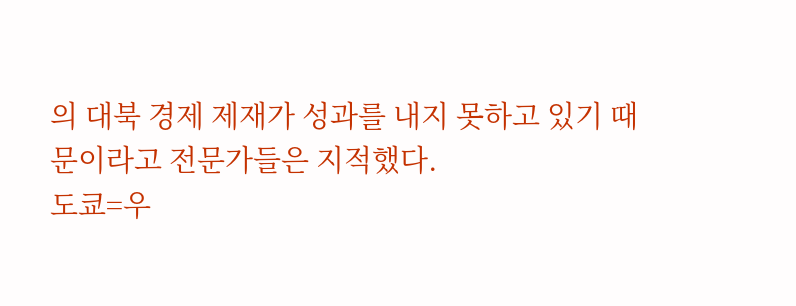의 대북 경제 제재가 성과를 내지 못하고 있기 때문이라고 전문가들은 지적했다.
도쿄=우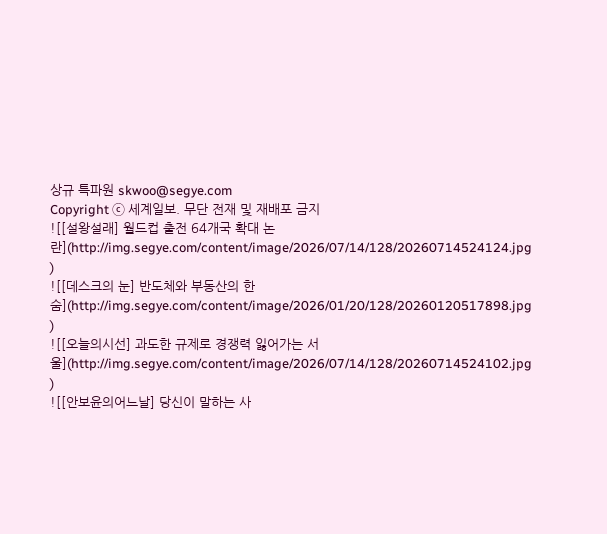상규 특파원 skwoo@segye.com
Copyright ⓒ 세계일보. 무단 전재 및 재배포 금지
![[설왕설래] 월드컵 출전 64개국 확대 논란](http://img.segye.com/content/image/2026/07/14/128/20260714524124.jpg
)
![[데스크의 눈] 반도체와 부동산의 한숨](http://img.segye.com/content/image/2026/01/20/128/20260120517898.jpg
)
![[오늘의시선] 과도한 규제로 경쟁력 잃어가는 서울](http://img.segye.com/content/image/2026/07/14/128/20260714524102.jpg
)
![[안보윤의어느날] 당신이 말하는 사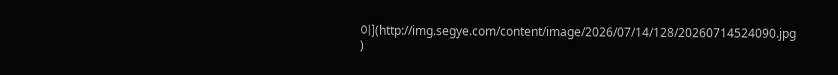이](http://img.segye.com/content/image/2026/07/14/128/20260714524090.jpg
)